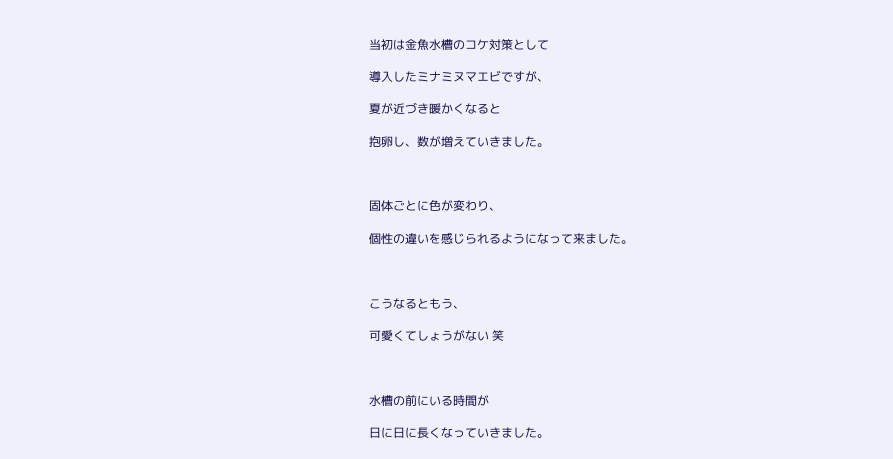当初は金魚水槽のコケ対策として

導入したミナミヌマエビですが、

夏が近づき暖かくなると

抱卵し、数が増えていきました。



固体ごとに色が変わり、

個性の違いを感じられるようになって来ました。



こうなるともう、

可愛くてしょうがない 笑



水槽の前にいる時間が

日に日に長くなっていきました。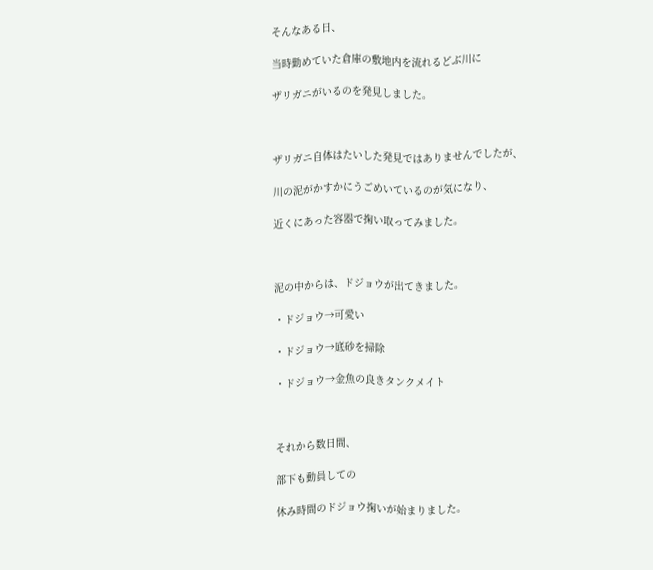そんなある日、

当時勤めていた倉庫の敷地内を流れるどぶ川に

ザリガニがいるのを発見しました。



ザリガニ自体はたいした発見ではありませんでしたが、

川の泥がかすかにうごめいているのが気になり、

近くにあった容器で掬い取ってみました。



泥の中からは、ドジョウが出てきました。

・ドジョウ→可愛い

・ドジョウ→底砂を掃除

・ドジョウ→金魚の良きタンクメイト



それから数日間、

部下も動員しての

休み時間のドジョウ掬いが始まりました。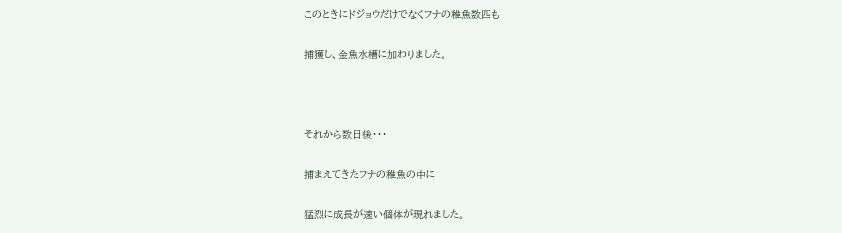このときにドジョウだけでなくフナの稚魚数匹も

捕獲し、金魚水槽に加わりました。



それから数日後・・・

捕まえてきたフナの稚魚の中に

猛烈に成長が速い個体が現れました。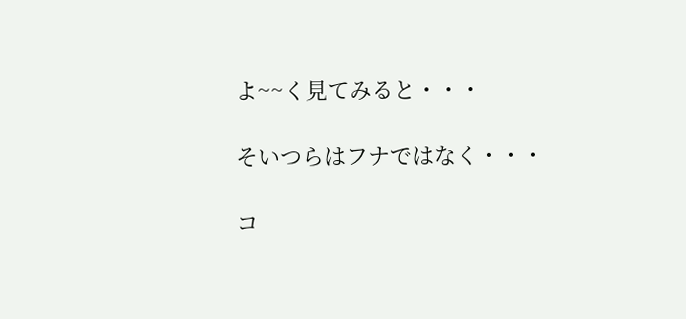よ~~く見てみると・・・

そいつらはフナではなく・・・

コ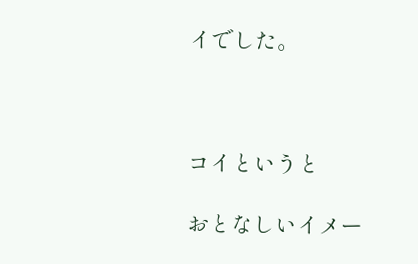イでした。



コイというと

おとなしいイメー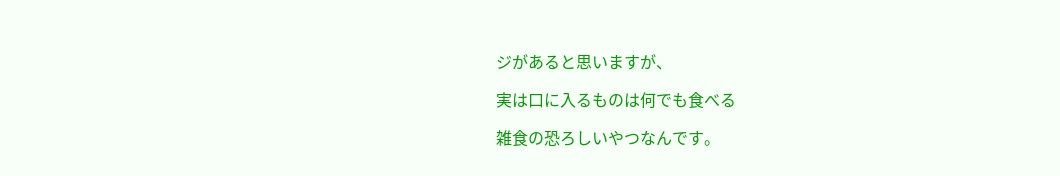ジがあると思いますが、

実は口に入るものは何でも食べる

雑食の恐ろしいやつなんです。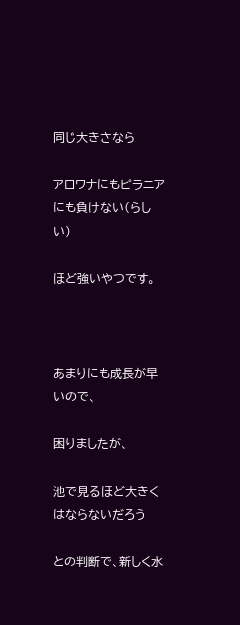同じ大きさなら

アロワナにもピラニアにも負けない(らしい)

ほど強いやつです。



あまりにも成長が早いので、

困りましたが、

池で見るほど大きくはならないだろう

との判断で、新しく水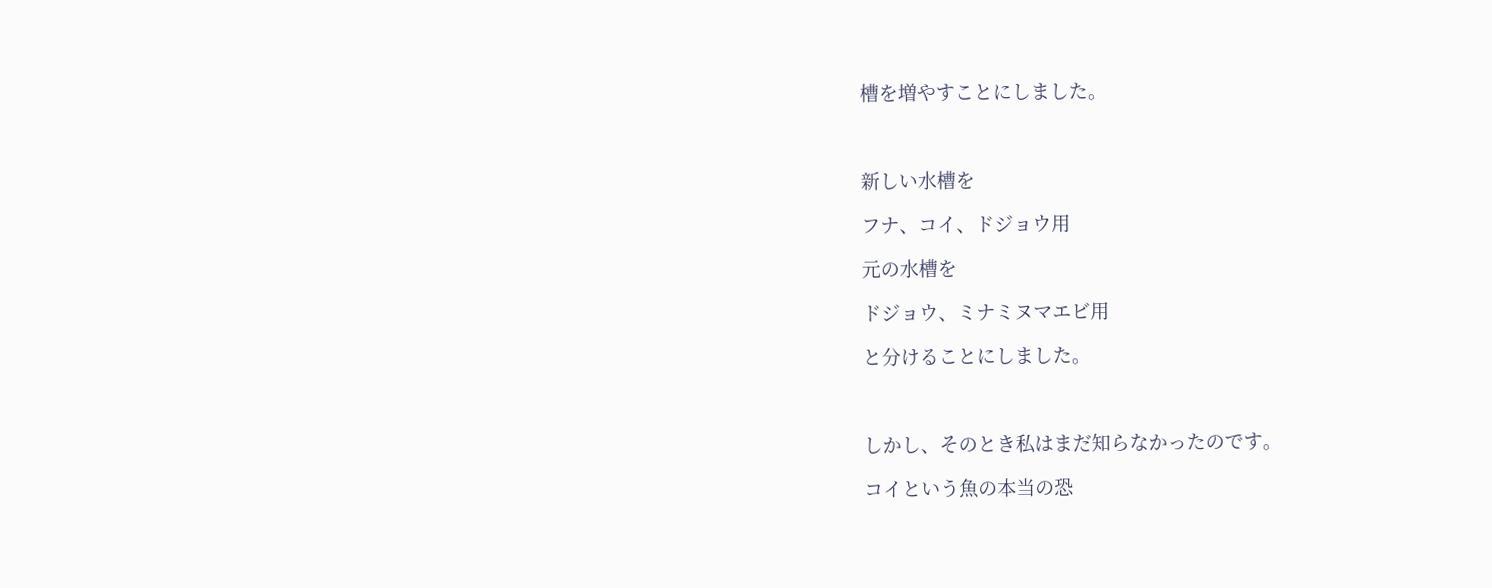槽を増やすことにしました。



新しい水槽を

フナ、コイ、ドジョウ用

元の水槽を

ドジョウ、ミナミヌマエビ用

と分けることにしました。



しかし、そのとき私はまだ知らなかったのです。

コイという魚の本当の恐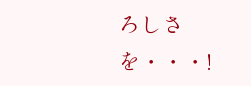ろしさを・・・!